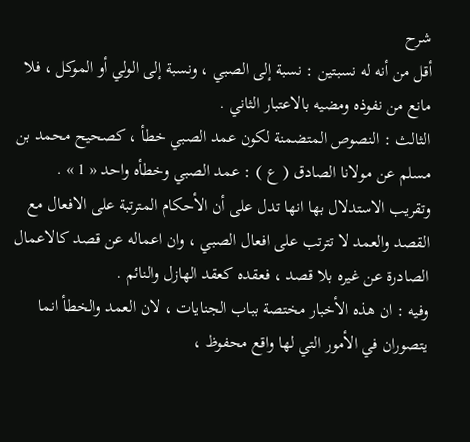شرح
أقل من أنه له نسبتين : نسبة إلى الصبي ، ونسبة إلى الولي أو الموكل ، فلا مانع من نفوذه ومضيه بالاعتبار الثاني .
الثالث : النصوص المتضمنة لكون عمد الصبي خطأ ، كصحيح محمد بن مسلم عن مولانا الصادق ( ع ) : عمد الصبي وخطأه واحد « 1 » .
وتقريب الاستدلال بها انها تدل على أن الأحكام المترتبة على الافعال مع القصد والعمد لا تترتب على افعال الصبي ، وان اعماله عن قصد كالاعمال الصادرة عن غيره بلا قصد ، فعقده كعقد الهازل والنائم .
وفيه : ان هذه الأخبار مختصة بباب الجنايات ، لان العمد والخطأ انما يتصوران في الأمور التي لها واقع محفوظ ،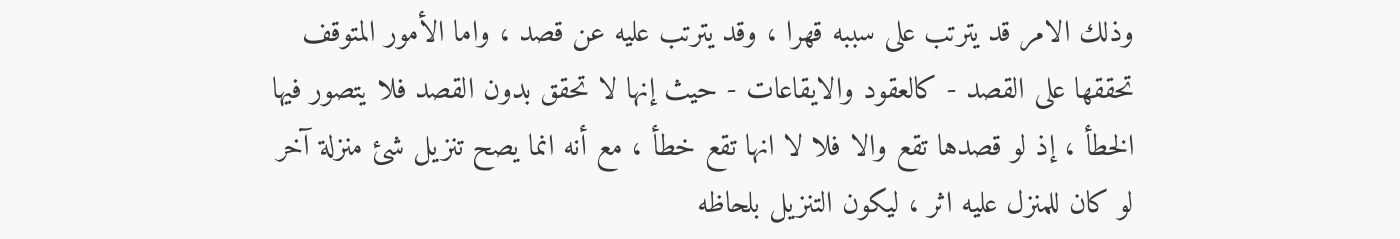وذلك الامر قد يترتب على سببه قهرا ، وقد يترتب عليه عن قصد ، واما الأمور المتوقف تحققها على القصد - كالعقود والايقاعات - حيث إنها لا تحقق بدون القصد فلا يتصور فيها الخطأ ، إذ لو قصدها تقع والا فلا لا انها تقع خطأ ، مع أنه انما يصح تنزيل شئ منزلة آخر لو كان للمنزل عليه اثر ، ليكون التنزيل بلحاظه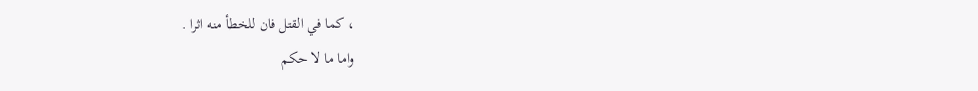، كما في القتل فان للخطأ منه اثرا .
واما ما لا حكم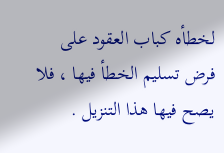لخطأه كباب العقود على فرض تسليم الخطأ فيها ، فلا يصح فيها هذا التنزيل .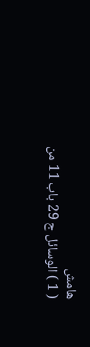هامش
( 1 ) الوسائل ج 29 باب 11 من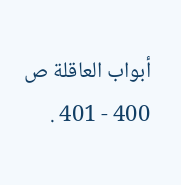أبواب العاقلة ص 400 - 401 .